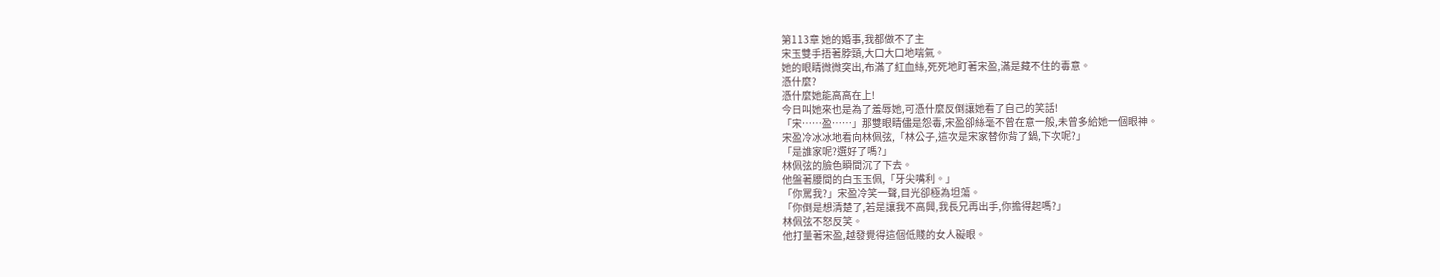第113章 她的婚事,我都做不了主
宋玉雙手捂著脖頸,大口大口地喘氣。
她的眼睛微微突出,布滿了紅血絲,死死地盯著宋盈,滿是藏不住的毒意。
憑什麼?
憑什麼她能高高在上!
今日叫她來也是為了羞辱她,可憑什麼反倒讓她看了自己的笑話!
「宋……盈……」那雙眼睛儘是怨毒,宋盈卻絲毫不曾在意一般,未曾多給她一個眼神。
宋盈冷冰冰地看向林佩弦,「林公子,這次是宋家替你背了鍋,下次呢?」
「是誰家呢?選好了嗎?」
林佩弦的臉色瞬間沉了下去。
他盤著腰間的白玉玉佩,「牙尖嘴利。」
「你罵我?」宋盈冷笑一聲,目光卻極為坦蕩。
「你倒是想清楚了,若是讓我不高興,我長兄再出手,你擔得起嗎?」
林佩弦不怒反笑。
他打量著宋盈,越發覺得這個低賤的女人礙眼。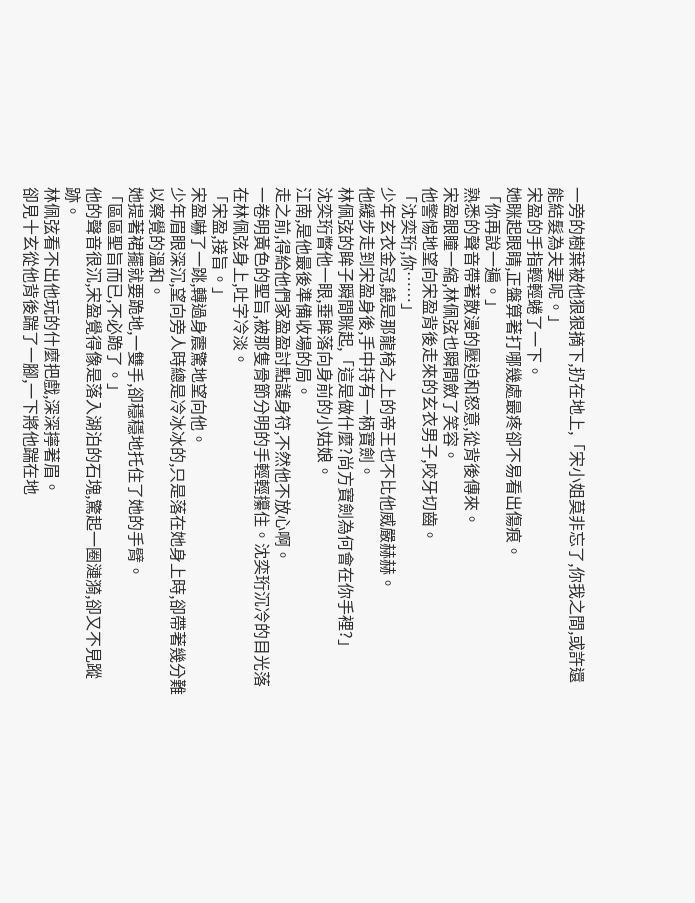一旁的樹葉被他狠狠摘下,扔在地上,「宋小姐莫非忘了,你我之間,或許還能結髮為夫妻呢。」
宋盈的手指輕輕蜷了一下。
她眯起眼睛,正盤算著打哪幾處最疼卻不易看出傷痕。
「你再說一遍。」
熟悉的聲音帶著散漫的壓迫和怒意,從背後傳來。
宋盈眼瞳一縮,林佩弦也瞬間斂了笑容。
他警惕地望向宋盈背後走來的玄衣男子,咬牙切齒。
「沈奕珩,你……」
少年玄衣金冠,饒是那龍椅之上的帝王也不比他威嚴赫赫。
他緩步走到宋盈身後,手中持有一柄寶劍。
林佩弦的眸子瞬間眯起,「這是做什麼?尚方寶劍為何會在你手裡?」
沈奕珩瞥他一眼,垂眸落向身前的小姑娘。
江南,是他最後準備收場的局。
走之前,得給他們家盈盈討點護身符,不然他不放心啊。
一卷明黃色的聖旨,被那隻骨節分明的手輕輕攥住。沈奕珩沉冷的目光落在林佩弦身上,吐字冷淡。
「宋盈,接旨。」
宋盈嚇了一跳,轉過身震驚地望向他。
少年眉眼深沉,望向旁人時總是冷冰冰的,只是落在她身上時,卻帶著幾分難以察覺的溫和。
她提著裙擺就要跪地,一雙手,卻穩穩地托住了她的手臂。
「區區聖旨而已,不必跪了。」
他的聲音很沉,宋盈覺得像是落入湖泊的石塊,驚起一圈漣漪,卻又不見蹤跡。
林佩弦看不出他玩的什麼把戲,深深擰著眉。
卻見十玄從他背後踹了一腳,一下將他踹在地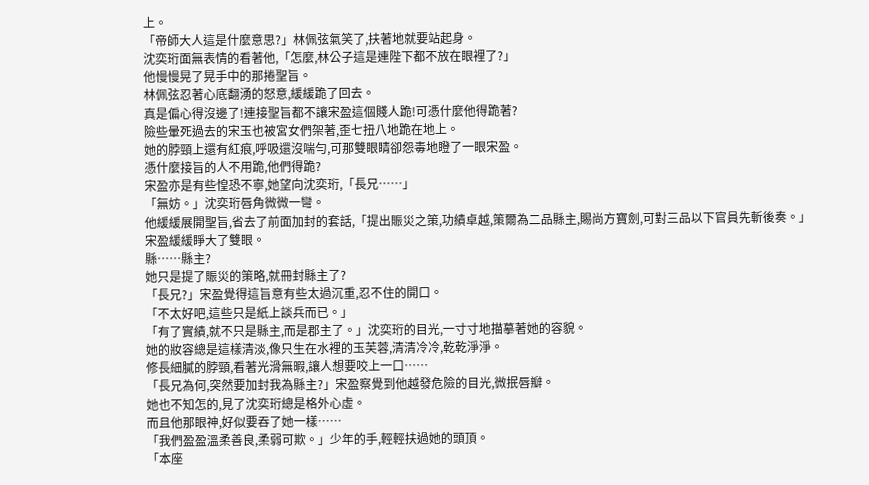上。
「帝師大人這是什麼意思?」林佩弦氣笑了,扶著地就要站起身。
沈奕珩面無表情的看著他,「怎麼,林公子這是連陛下都不放在眼裡了?」
他慢慢晃了晃手中的那捲聖旨。
林佩弦忍著心底翻湧的怒意,緩緩跪了回去。
真是偏心得沒邊了!連接聖旨都不讓宋盈這個賤人跪!可憑什麼他得跪著?
險些暈死過去的宋玉也被宮女們架著,歪七扭八地跪在地上。
她的脖頸上還有紅痕,呼吸還沒喘勻,可那雙眼睛卻怨毒地瞪了一眼宋盈。
憑什麼接旨的人不用跪,他們得跪?
宋盈亦是有些惶恐不寧,她望向沈奕珩,「長兄……」
「無妨。」沈奕珩唇角微微一彎。
他緩緩展開聖旨,省去了前面加封的套話,「提出賑災之策,功績卓越,策爾為二品縣主,賜尚方寶劍,可對三品以下官員先斬後奏。」
宋盈緩緩睜大了雙眼。
縣……縣主?
她只是提了賑災的策略,就冊封縣主了?
「長兄?」宋盈覺得這旨意有些太過沉重,忍不住的開口。
「不太好吧,這些只是紙上談兵而已。」
「有了實績,就不只是縣主,而是郡主了。」沈奕珩的目光,一寸寸地描摹著她的容貌。
她的妝容總是這樣清淡,像只生在水裡的玉芙蓉,清清冷冷,乾乾淨淨。
修長細膩的脖頸,看著光滑無暇,讓人想要咬上一口……
「長兄為何,突然要加封我為縣主?」宋盈察覺到他越發危險的目光,微抿唇瓣。
她也不知怎的,見了沈奕珩總是格外心虛。
而且他那眼神,好似要吞了她一樣……
「我們盈盈溫柔善良,柔弱可欺。」少年的手,輕輕扶過她的頭頂。
「本座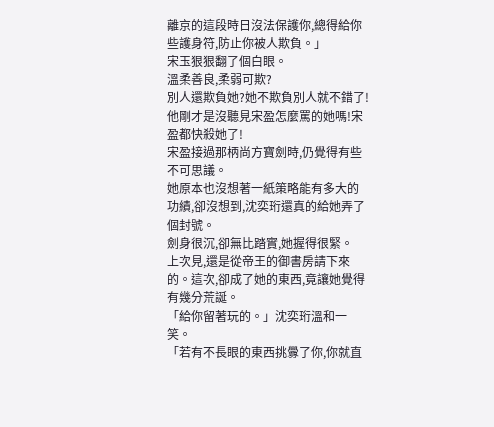離京的這段時日沒法保護你,總得給你些護身符,防止你被人欺負。」
宋玉狠狠翻了個白眼。
溫柔善良,柔弱可欺?
別人還欺負她?她不欺負別人就不錯了!
他剛才是沒聽見宋盈怎麼罵的她嗎!宋盈都快殺她了!
宋盈接過那柄尚方寶劍時,仍覺得有些不可思議。
她原本也沒想著一紙策略能有多大的功績,卻沒想到,沈奕珩還真的給她弄了個封號。
劍身很沉,卻無比踏實,她握得很緊。
上次見,還是從帝王的御書房請下來的。這次,卻成了她的東西,竟讓她覺得有幾分荒誕。
「給你留著玩的。」沈奕珩溫和一笑。
「若有不長眼的東西挑釁了你,你就直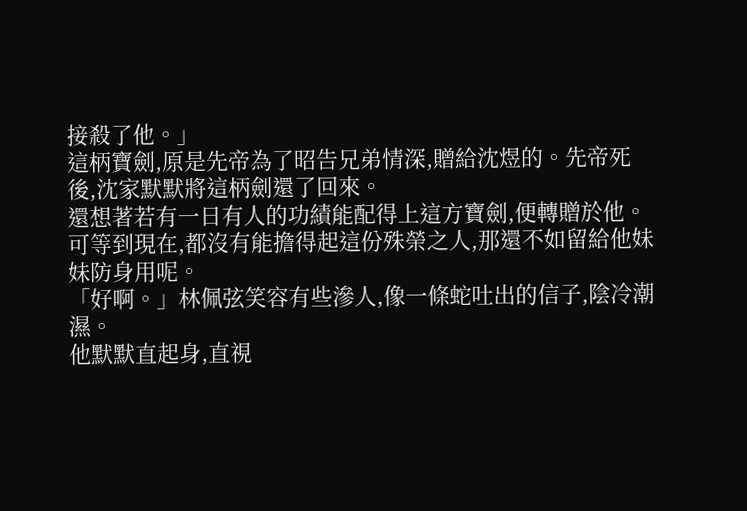接殺了他。」
這柄寶劍,原是先帝為了昭告兄弟情深,贈給沈煜的。先帝死後,沈家默默將這柄劍還了回來。
還想著若有一日有人的功績能配得上這方寶劍,便轉贈於他。
可等到現在,都沒有能擔得起這份殊榮之人,那還不如留給他妹妹防身用呢。
「好啊。」林佩弦笑容有些滲人,像一條蛇吐出的信子,陰冷潮濕。
他默默直起身,直視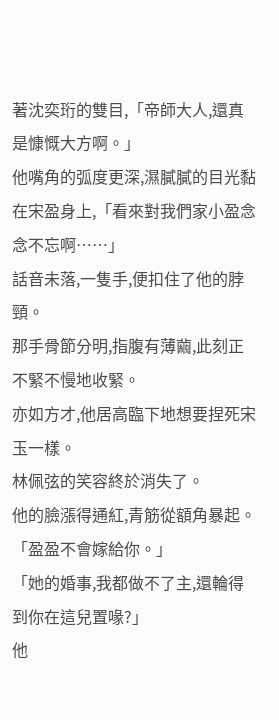著沈奕珩的雙目,「帝師大人,還真是慷慨大方啊。」
他嘴角的弧度更深,濕膩膩的目光黏在宋盈身上,「看來對我們家小盈念念不忘啊……」
話音未落,一隻手,便扣住了他的脖頸。
那手骨節分明,指腹有薄繭,此刻正不緊不慢地收緊。
亦如方才,他居高臨下地想要捏死宋玉一樣。
林佩弦的笑容終於消失了。
他的臉漲得通紅,青筋從額角暴起。
「盈盈不會嫁給你。」
「她的婚事,我都做不了主,還輪得到你在這兒置喙?」
他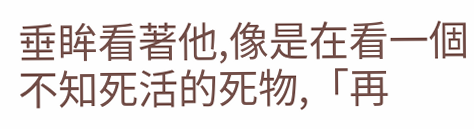垂眸看著他,像是在看一個不知死活的死物,「再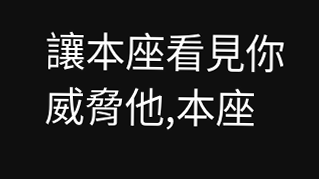讓本座看見你威脅他,本座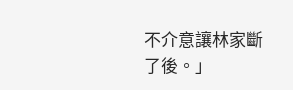不介意讓林家斷了後。」